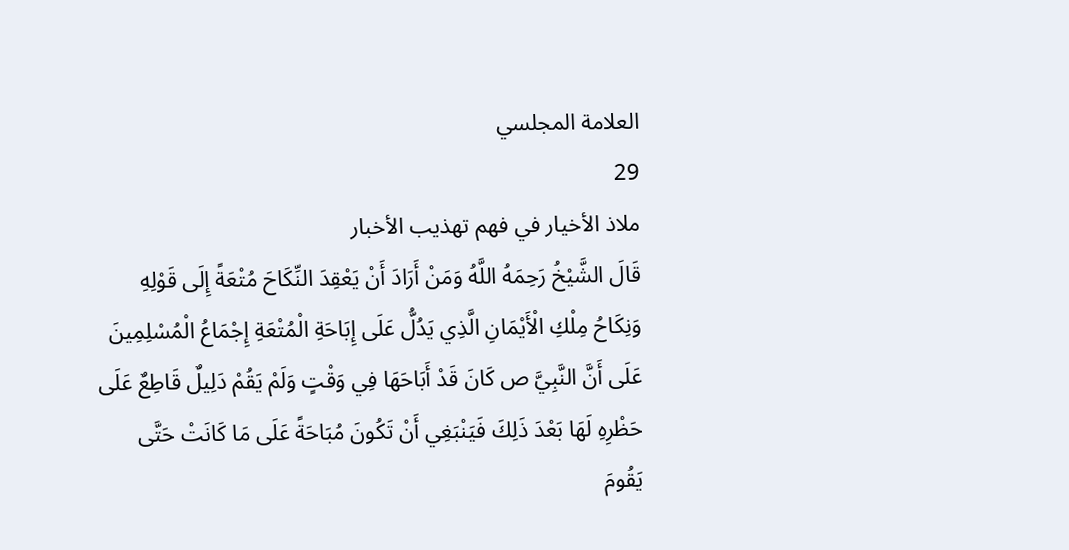العلامة المجلسي
29
ملاذ الأخيار في فهم تهذيب الأخبار
قَالَ الشَّيْخُ رَحِمَهُ اللَّهُ وَمَنْ أَرَادَ أَنْ يَعْقِدَ النِّكَاحَ مُتْعَةً إِلَى قَوْلِهِ وَنِكَاحُ مِلْكِ الْأَيْمَانِ الَّذِي يَدُلُّ عَلَى إِبَاحَةِ الْمُتْعَةِ إِجْمَاعُ الْمُسْلِمِينَ عَلَى أَنَّ النَّبِيَّ ص كَانَ قَدْ أَبَاحَهَا فِي وَقْتٍ وَلَمْ يَقُمْ دَلِيلٌ قَاطِعٌ عَلَى حَظْرِهِ لَهَا بَعْدَ ذَلِكَ فَيَنْبَغِي أَنْ تَكُونَ مُبَاحَةً عَلَى مَا كَانَتْ حَتَّى يَقُومَ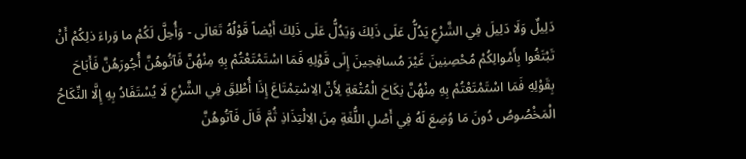دَلِيلٌ وَلَا دَلِيلَ فِي الشَّرْعِ يَدُلُّ عَلَى ذَلِكَ وَيَدُلُّ عَلَى ذَلِكَ أَيْضاً قَوْلُهُ تَعَالَى - وَأُحِلَّ لَكُمْ ما وَراءَ ذلِكُمْ أَنْ تَبْتَغُوا بِأَمْوالِكُمْ مُحْصِنِينَ غَيْرَ مُسافِحِينَ إِلَى قَوْلِهِ فَمَا اسْتَمْتَعْتُمْ بِهِ مِنْهُنَّ فَآتُوهُنَّ أُجُورَهُنَّ فَأَبَاحَ بِقَوْلِهِ فَمَا اسْتَمْتَعْتُمْ بِهِ مِنْهُنَّ نِكَاحَ الْمُتْعَةِ لِأَنَّ الِاسْتِمْتَاعَ إِذَا أُطْلِقَ فِي الشَّرْعِ لَا يُسْتَفَادُ بِهِ إِلَّا النِّكَاحُ الْمَخْصُوصُ دُونَ مَا وُضِعَ لَهُ فِي أَصْلِ اللُّغَةِ مِنَ الِالْتِذَاذِ ثُمَّ قَالَ فَآتُوهُنَّ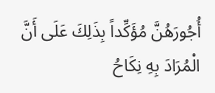أُجُورَهُنَّ مُؤَكِّداً بِذَلِكَ عَلَى أَنَّ الْمُرَادَ بِهِ نِكَاحُ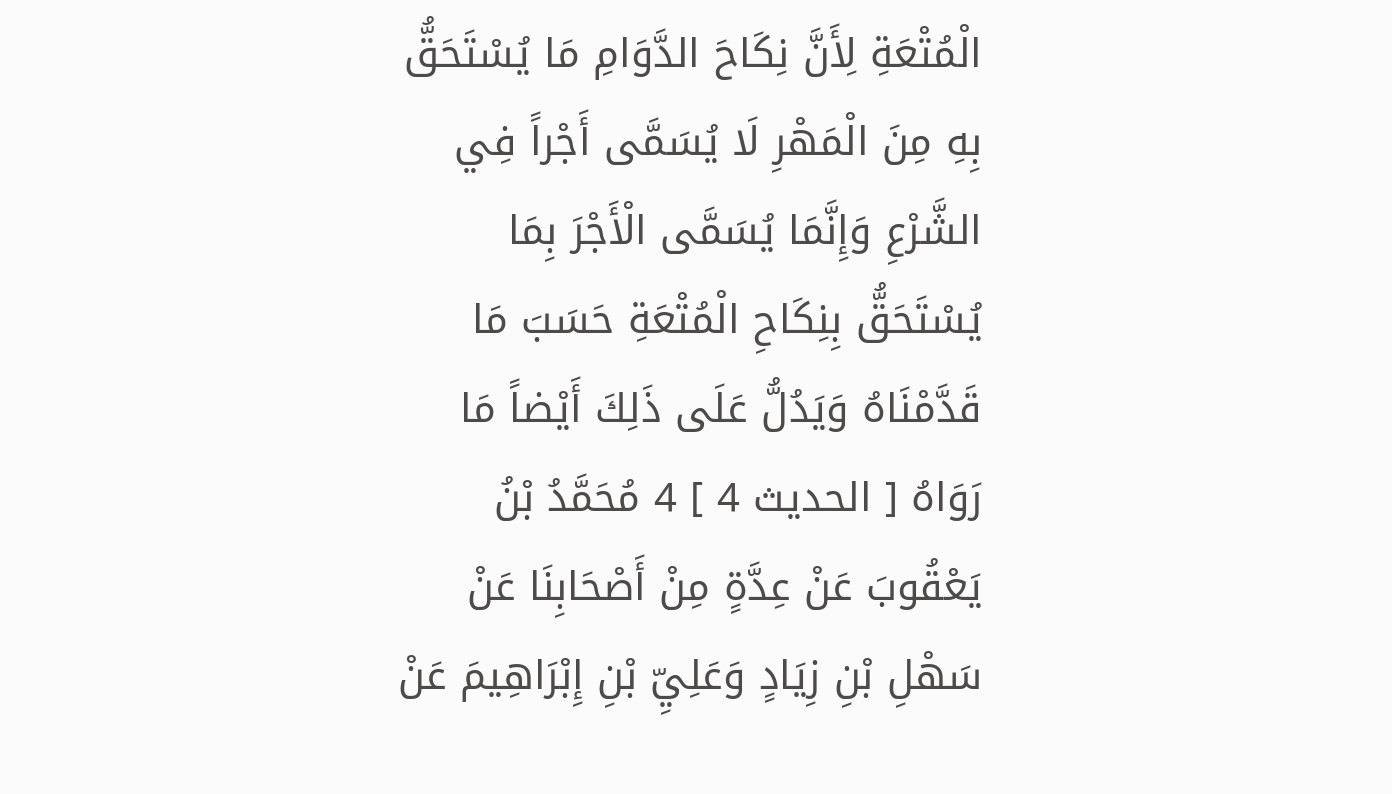الْمُتْعَةِ لِأَنَّ نِكَاحَ الدَّوَامِ مَا يُسْتَحَقُّ بِهِ مِنَ الْمَهْرِ لَا يُسَمَّى أَجْراً فِي الشَّرْعِ وَإِنَّمَا يُسَمَّى الْأَجْرَ بِمَا يُسْتَحَقُّ بِنِكَاحِ الْمُتْعَةِ حَسَبَ مَا قَدَّمْنَاهُ وَيَدُلُّ عَلَى ذَلِكَ أَيْضاً مَا رَوَاهُ [ الحديث 4 ] 4 مُحَمَّدُ بْنُ يَعْقُوبَ عَنْ عِدَّةٍ مِنْ أَصْحَابِنَا عَنْ سَهْلِ بْنِ زِيَادٍ وَعَلِيِّ بْنِ إِبْرَاهِيمَ عَنْ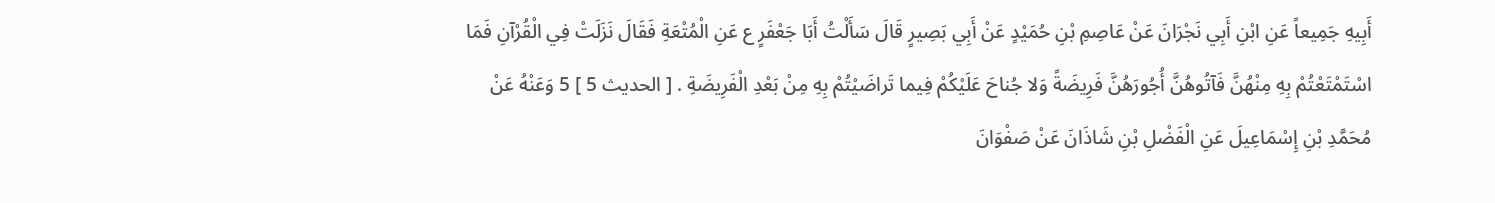أَبِيهِ جَمِيعاً عَنِ ابْنِ أَبِي نَجْرَانَ عَنْ عَاصِمِ بْنِ حُمَيْدٍ عَنْ أَبِي بَصِيرٍ قَالَ سَأَلْتُ أَبَا جَعْفَرٍ ع عَنِ الْمُتْعَةِ فَقَالَ نَزَلَتْ فِي الْقُرْآنِ فَمَا اسْتَمْتَعْتُمْ بِهِ مِنْهُنَّ فَآتُوهُنَّ أُجُورَهُنَّ فَرِيضَةً وَلا جُناحَ عَلَيْكُمْ فِيما تَراضَيْتُمْ بِهِ مِنْ بَعْدِ الْفَرِيضَةِ . [ الحديث 5 ] 5 وَعَنْهُ عَنْ مُحَمَّدِ بْنِ إِسْمَاعِيلَ عَنِ الْفَضْلِ بْنِ شَاذَانَ عَنْ صَفْوَانَ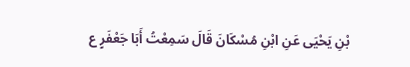بْنِ يَحْيَى عَنِ ابْنِ مُسْكَانَ قَالَ سَمِعْتُ أَبَا جَعْفَرٍ ع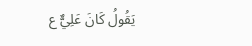يَقُولُ كَانَ عَلِيٌّ ع